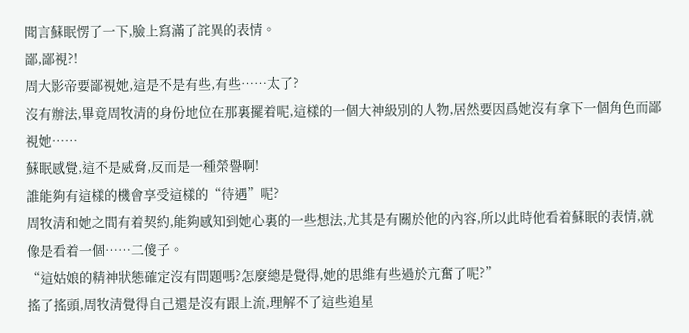聞言蘇眠愣了一下,臉上寫滿了詫異的表情。
鄙,鄙視?!
周大影帝要鄙視她,這是不是有些,有些……太了?
沒有辦法,畢竟周牧清的身份地位在那裏擺着呢,這樣的一個大神級別的人物,居然要因爲她沒有拿下一個角色而鄙視她……
蘇眠感覺,這不是威脅,反而是一種榮譽啊!
誰能夠有這樣的機會享受這樣的“待遇”呢?
周牧清和她之間有着契約,能夠感知到她心裏的一些想法,尤其是有關於他的內容,所以此時他看着蘇眠的表情,就像是看着一個……二傻子。
“這姑娘的精神狀態確定沒有問題嗎?怎麼總是覺得,她的思維有些過於亢奮了呢?”
搖了搖頭,周牧清覺得自己還是沒有跟上流,理解不了這些追星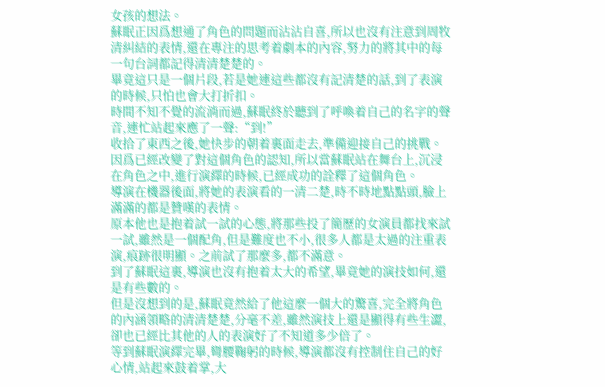女孩的想法。
蘇眠正因爲想通了角色的問題而沾沾自喜,所以也沒有注意到周牧清糾結的表情,還在專注的思考着劇本的內容,努力的將其中的每一句台詞都記得清清楚楚的。
畢竟這只是一個片段,若是她連這些都沒有記清楚的話,到了表演的時候,只怕也會大打折扣。
時間不知不覺的流淌而過,蘇眠終於聽到了呼喚着自己的名字的聲音,連忙站起來應了一聲:“到!”
收拾了東西之後,她快步的朝着裏面走去,準備迎接自己的挑戰。
因爲已經改變了對這個角色的認知,所以當蘇眠站在舞台上,沉浸在角色之中,進行演繹的時候,已經成功的詮釋了這個角色。
導演在機器後面,將她的表演看的一清二楚,時不時地點點頭,臉上滿滿的都是贊嘆的表情。
原本他也是抱着試一試的心態,將那些投了簡歷的女演員都找來試一試,雖然是一個配角,但是難度也不小,很多人都是太過的注重表演,痕跡很明顯。之前試了那麼多,都不滿意。
到了蘇眠這裏,導演也沒有抱着太大的希望,畢竟她的演技如何,還是有些數的。
但是沒想到的是,蘇眠竟然給了他這麼一個大的驚喜,完全將角色的內涵領略的清清楚楚,分毫不差,雖然演技上還是顯得有些生澀,卻也已經比其他的人的表演好了不知道多少倍了。
等到蘇眠演繹完畢,彎腰鞠躬的時候,導演都沒有控制住自己的好心情,站起來鼓着掌,大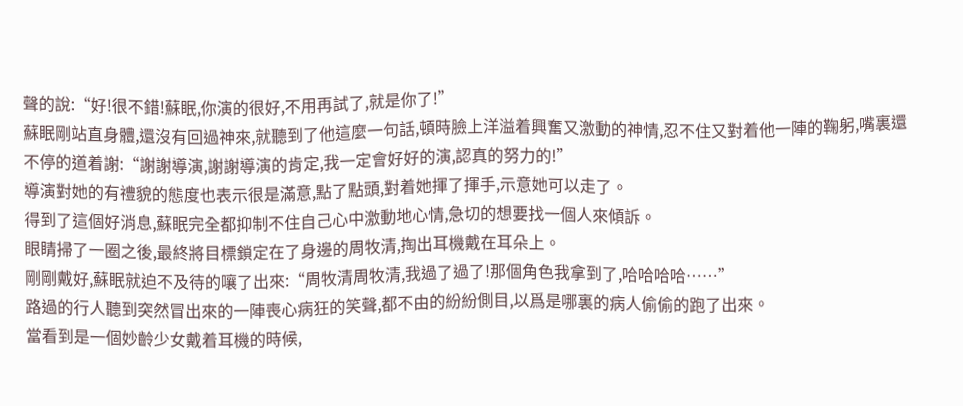聲的說:“好!很不錯!蘇眠,你演的很好,不用再試了,就是你了!”
蘇眠剛站直身體,還沒有回過神來,就聽到了他這麼一句話,頓時臉上洋溢着興奮又激動的神情,忍不住又對着他一陣的鞠躬,嘴裏還不停的道着謝:“謝謝導演,謝謝導演的肯定,我一定會好好的演,認真的努力的!”
導演對她的有禮貌的態度也表示很是滿意,點了點頭,對着她揮了揮手,示意她可以走了。
得到了這個好消息,蘇眠完全都抑制不住自己心中激動地心情,急切的想要找一個人來傾訴。
眼睛掃了一圈之後,最終將目標鎖定在了身邊的周牧清,掏出耳機戴在耳朵上。
剛剛戴好,蘇眠就迫不及待的嚷了出來:“周牧清周牧清,我過了過了!那個角色我拿到了,哈哈哈哈……”
路過的行人聽到突然冒出來的一陣喪心病狂的笑聲,都不由的紛紛側目,以爲是哪裏的病人偷偷的跑了出來。
當看到是一個妙齡少女戴着耳機的時候,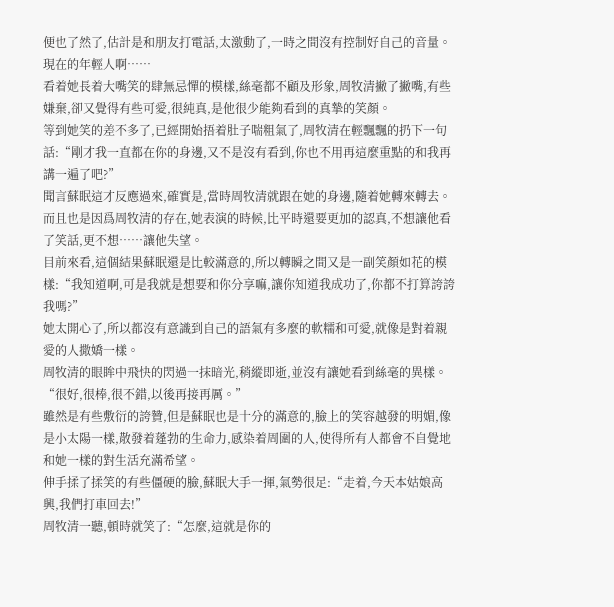便也了然了,估計是和朋友打電話,太激動了,一時之間沒有控制好自己的音量。
現在的年輕人啊……
看着她長着大嘴笑的肆無忌憚的模樣,絲毫都不顧及形象,周牧清撇了撇嘴,有些嫌棄,卻又覺得有些可愛,很純真,是他很少能夠看到的真摯的笑顏。
等到她笑的差不多了,已經開始捂着肚子喘粗氣了,周牧清在輕飄飄的扔下一句話:“剛才我一直都在你的身邊,又不是沒有看到,你也不用再這麼重點的和我再講一遍了吧?”
聞言蘇眠這才反應過來,確實是,當時周牧清就跟在她的身邊,隨着她轉來轉去。
而且也是因爲周牧清的存在,她表演的時候,比平時還要更加的認真,不想讓他看了笑話,更不想……讓他失望。
目前來看,這個結果蘇眠還是比較滿意的,所以轉瞬之間又是一副笑顏如花的模樣:“我知道啊,可是我就是想要和你分享嘛,讓你知道我成功了,你都不打算誇誇我嗎?”
她太開心了,所以都沒有意識到自己的語氣有多麼的軟糯和可愛,就像是對着親愛的人撒嬌一樣。
周牧清的眼眸中飛快的閃過一抹暗光,稍縱即逝,並沒有讓她看到絲毫的異樣。
“很好,很棒,很不錯,以後再接再厲。”
雖然是有些敷衍的誇贊,但是蘇眠也是十分的滿意的,臉上的笑容越發的明媚,像是小太陽一樣,散發着蓬勃的生命力,感染着周圍的人,使得所有人都會不自覺地和她一樣的對生活充滿希望。
伸手揉了揉笑的有些僵硬的臉,蘇眠大手一揮,氣勢很足:“走着,今天本姑娘高興,我們打車回去!”
周牧清一聽,頓時就笑了:“怎麼,這就是你的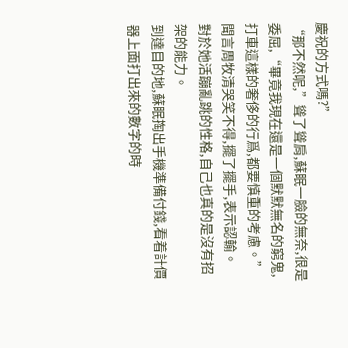慶祝的方式嗎?”
“那不然呢,”聳了聳肩,蘇眠一臉的無奈,很是委屈,“畢竟我現在還是一個默默無名的窮鬼,打車這樣的奢侈的行爲,都要慎重的考慮。”
聞言周牧清哭笑不得,擺了擺手,表示認輸。
對於她活蹦亂跳的性格,自己也真的是沒有招架的能力。
到達目的地,蘇眠掏出手機準備付錢,看着計價器上面打出來的數字的時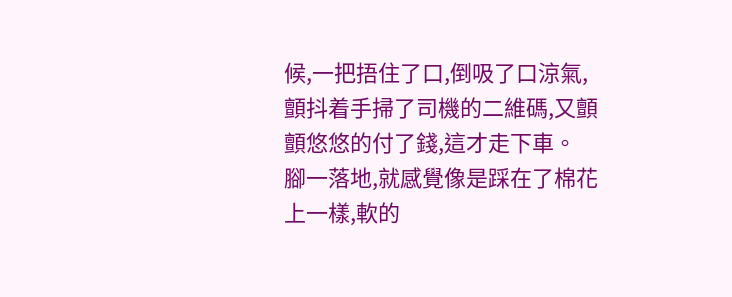候,一把捂住了口,倒吸了口涼氣,顫抖着手掃了司機的二維碼,又顫顫悠悠的付了錢,這才走下車。
腳一落地,就感覺像是踩在了棉花上一樣,軟的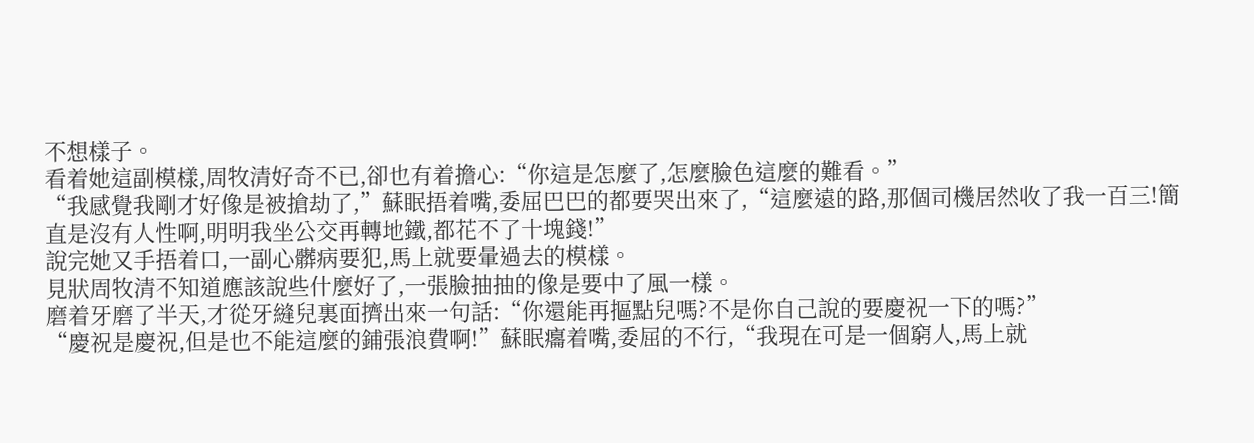不想樣子。
看着她這副模樣,周牧清好奇不已,卻也有着擔心:“你這是怎麼了,怎麼臉色這麼的難看。”
“我感覺我剛才好像是被搶劫了,”蘇眠捂着嘴,委屈巴巴的都要哭出來了,“這麼遠的路,那個司機居然收了我一百三!簡直是沒有人性啊,明明我坐公交再轉地鐵,都花不了十塊錢!”
說完她又手捂着口,一副心髒病要犯,馬上就要暈過去的模樣。
見狀周牧清不知道應該說些什麼好了,一張臉抽抽的像是要中了風一樣。
磨着牙磨了半天,才從牙縫兒裏面擠出來一句話:“你還能再摳點兒嗎?不是你自己說的要慶祝一下的嗎?”
“慶祝是慶祝,但是也不能這麼的鋪張浪費啊!”蘇眠癟着嘴,委屈的不行,“我現在可是一個窮人,馬上就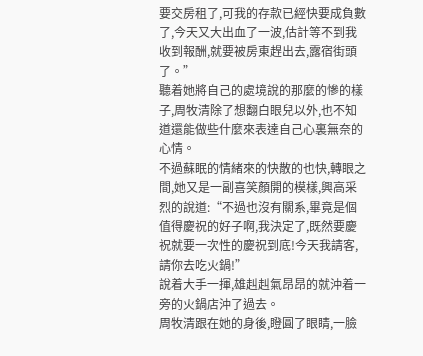要交房租了,可我的存款已經快要成負數了,今天又大出血了一波,估計等不到我收到報酬,就要被房東趕出去,露宿街頭了。”
聽着她將自己的處境說的那麼的慘的樣子,周牧清除了想翻白眼兒以外,也不知道還能做些什麼來表達自己心裏無奈的心情。
不過蘇眠的情緒來的快散的也快,轉眼之間,她又是一副喜笑顏開的模樣,興高采烈的說道:“不過也沒有關系,畢竟是個值得慶祝的好子啊,我決定了,既然要慶祝就要一次性的慶祝到底!今天我請客,請你去吃火鍋!”
說着大手一揮,雄赳赳氣昂昂的就沖着一旁的火鍋店沖了過去。
周牧清跟在她的身後,瞪圓了眼睛,一臉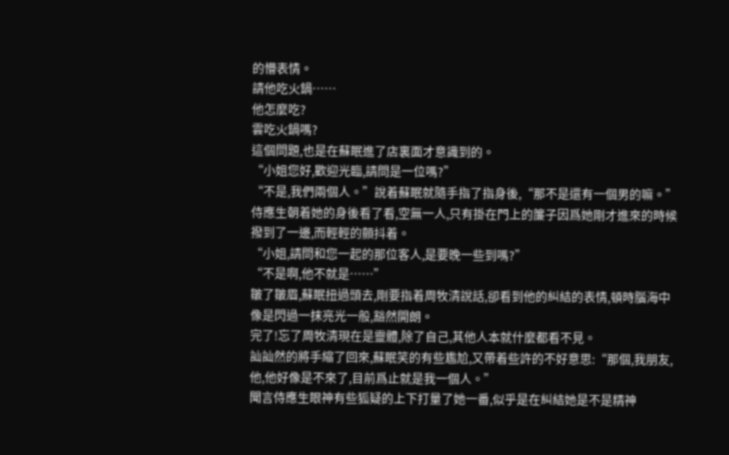的懵表情。
請他吃火鍋……
他怎麼吃?
雲吃火鍋嗎?
這個問題,也是在蘇眠進了店裏面才意識到的。
“小姐您好,歡迎光臨,請問是一位嗎?”
“不是,我們兩個人。”說着蘇眠就隨手指了指身後,“那不是還有一個男的嘛。”
侍應生朝着她的身後看了看,空無一人,只有掛在門上的簾子因爲她剛才進來的時候撥到了一邊,而輕輕的顫抖着。
“小姐,請問和您一起的那位客人,是要晚一些到嗎?”
“不是啊,他不就是……”
皺了皺眉,蘇眠扭過頭去,剛要指着周牧清說話,卻看到他的糾結的表情,頓時腦海中像是閃過一抹亮光一般,豁然開朗。
完了!忘了周牧清現在是靈體,除了自己,其他人本就什麼都看不見。
訕訕然的將手縮了回來,蘇眠笑的有些尷尬,又帶着些許的不好意思:“那個,我朋友,他,他好像是不來了,目前爲止就是我一個人。”
聞言侍應生眼神有些狐疑的上下打量了她一番,似乎是在糾結她是不是精神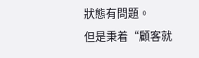狀態有問題。
但是秉着“顧客就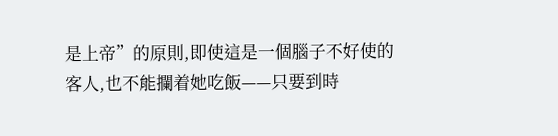是上帝”的原則,即使這是一個腦子不好使的客人,也不能攔着她吃飯——只要到時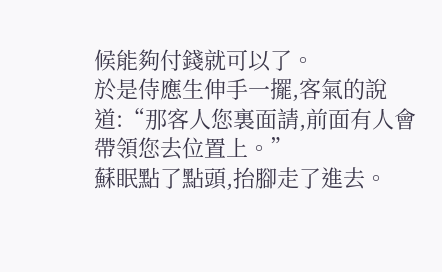候能夠付錢就可以了。
於是侍應生伸手一擺,客氣的說道:“那客人您裏面請,前面有人會帶領您去位置上。”
蘇眠點了點頭,抬腳走了進去。